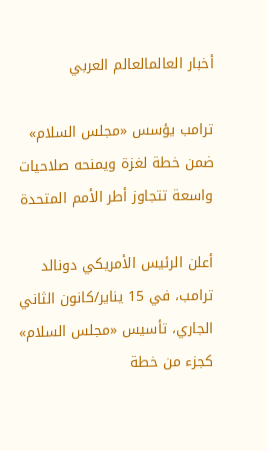أخبار العالمالعالم العربي

ترامب يؤسس «مجلس السلام» ضمن خطة لغزة ويمنحه صلاحيات واسعة تتجاوز أطر الأمم المتحدة

أعلن الرئيس الأمريكي دونالد ترامب، في 15 يناير/كانون الثاني الجاري، تأسيس «مجلس السلام» كجزء من خطة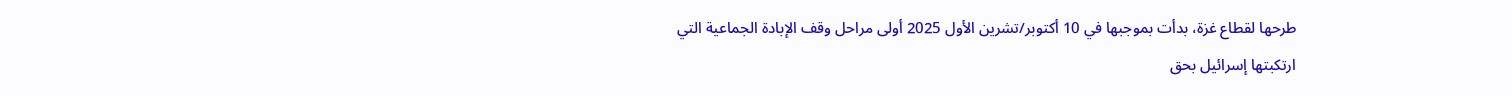طرحها لقطاع غزة، بدأت بموجبها في 10 أكتوبر/تشرين الأول 2025 أولى مراحل وقف الإبادة الجماعية التي ارتكبتها إسرائيل بحق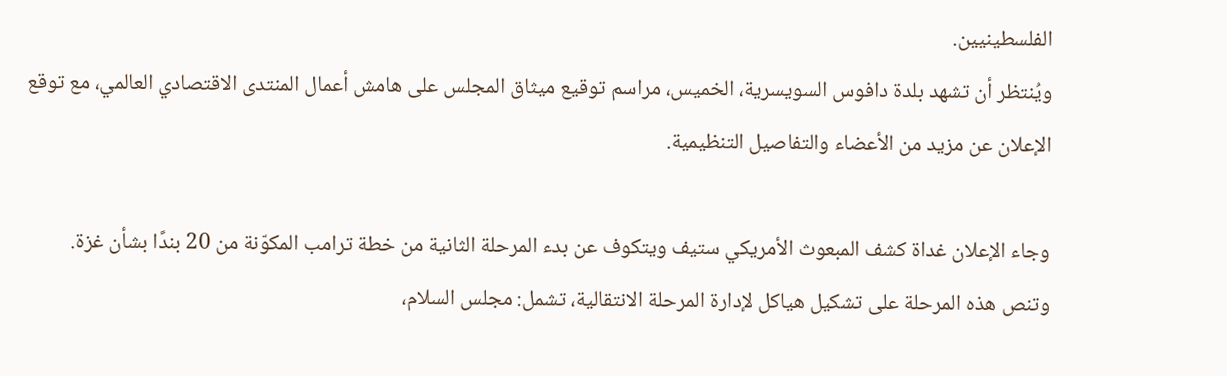الفلسطينيين.
ويُنتظر أن تشهد بلدة دافوس السويسرية، الخميس، مراسم توقيع ميثاق المجلس على هامش أعمال المنتدى الاقتصادي العالمي، مع توقع الإعلان عن مزيد من الأعضاء والتفاصيل التنظيمية.

وجاء الإعلان غداة كشف المبعوث الأمريكي ستيف ويتكوف عن بدء المرحلة الثانية من خطة ترامب المكوّنة من 20 بندًا بشأن غزة.
وتنص هذه المرحلة على تشكيل هياكل لإدارة المرحلة الانتقالية، تشمل: مجلس السلام،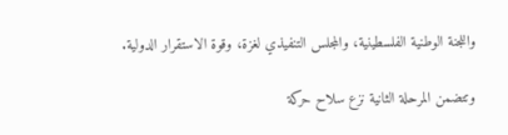واللجنة الوطنية الفلسطينية، والمجلس التنفيذي لغزة، وقوة الاستقرار الدولية.

وتتضمن المرحلة الثانية نزع سلاح حركة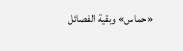«حماس» وبقية الفصائل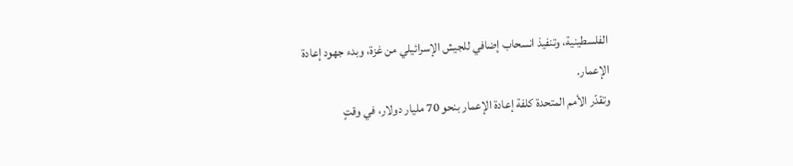الفلسطينية، وتنفيذ انسحاب إضافي للجيش الإسرائيلي من غزة، وبدء جهود إعادة الإعمار.
وتقدّر الأمم المتحدة كلفة إعادة الإعمار بنحو 70 مليار دولار، في وقتٍ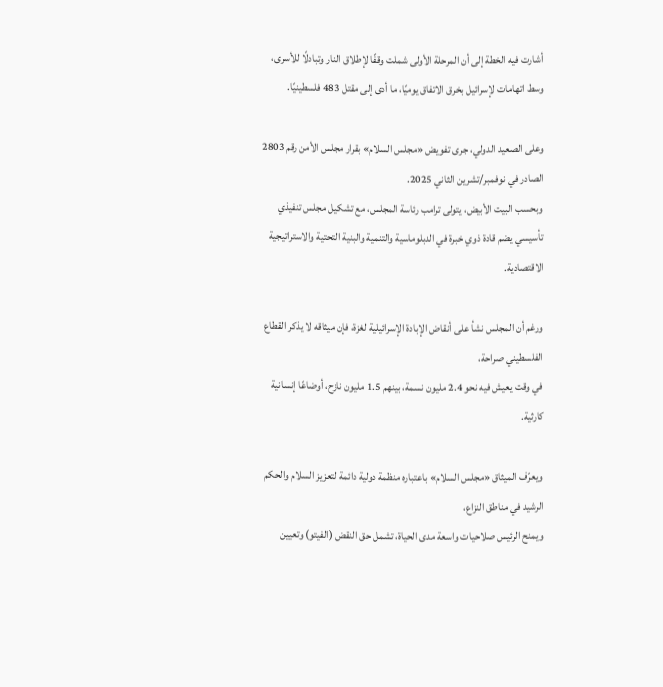أشارت فيه الخطة إلى أن المرحلة الأولى شملت وقفًا لإطلاق النار وتبادلًا للأسرى، وسط اتهامات لإسرائيل بخرق الاتفاق يوميًا، ما أدى إلى مقتل 483 فلسطينيًا.

وعلى الصعيد الدولي، جرى تفويض «مجلس السلام» بقرار مجلس الأمن رقم 2803 الصادر في نوفمبر/تشرين الثاني 2025.
وبحسب البيت الأبيض، يتولى ترامب رئاسة المجلس، مع تشكيل مجلس تنفيذي تأسيسي يضم قادة ذوي خبرة في الدبلوماسية والتنمية والبنية التحتية والاستراتيجية الاقتصادية.

ورغم أن المجلس نشأ على أنقاض الإبادة الإسرائيلية لغزة، فإن ميثاقه لا يذكر القطاع الفلسطيني صراحة،
في وقت يعيش فيه نحو 2.4 مليون نسمة، بينهم 1.5 مليون نازح، أوضاعًا إنسانية كارثية.

ويعرّف الميثاق «مجلس السلام» باعتباره منظمة دولية دائمة لتعزيز السلام والحكم الرشيد في مناطق النزاع،
ويمنح الرئيس صلاحيات واسعة مدى الحياة، تشمل حق النقض (الفيتو) وتعيين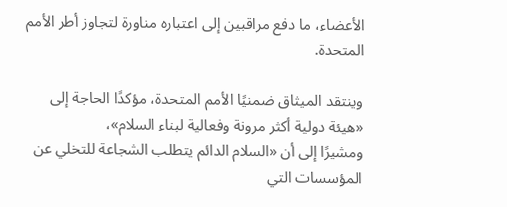الأعضاء، ما دفع مراقبين إلى اعتباره مناورة لتجاوز أطر الأمم المتحدة.

وينتقد الميثاق ضمنيًا الأمم المتحدة، مؤكدًا الحاجة إلى «هيئة دولية أكثر مرونة وفعالية لبناء السلام»،
ومشيرًا إلى أن «السلام الدائم يتطلب الشجاعة للتخلي عن المؤسسات التي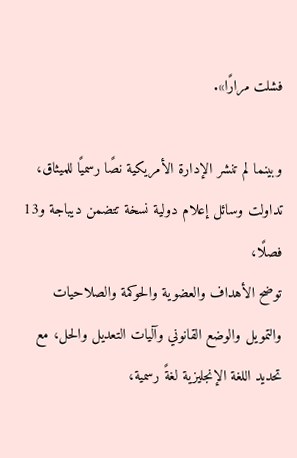فشلت مرارًا».

وبينما لم تنشر الإدارة الأمريكية نصًا رسميًا للميثاق، تداولت وسائل إعلام دولية نسخة تتضمن ديباجة و13 فصلًا،
توضح الأهداف والعضوية والحوكمة والصلاحيات والتمويل والوضع القانوني وآليات التعديل والحل، مع تحديد اللغة الإنجليزية لغةً رسمية،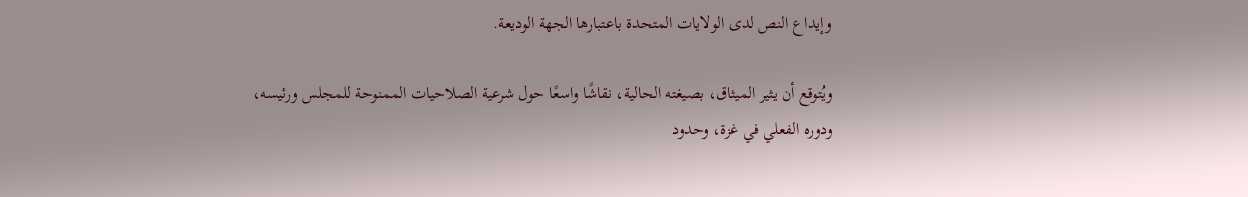وإيداع النص لدى الولايات المتحدة باعتبارها الجهة الوديعة.

ويُتوقع أن يثير الميثاق، بصيغته الحالية، نقاشًا واسعًا حول شرعية الصلاحيات الممنوحة للمجلس ورئيسه،
ودوره الفعلي في غزة، وحدود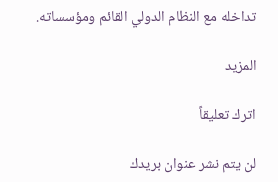تداخله مع النظام الدولي القائم ومؤسساته.

المزيد

اترك تعليقاً

لن يتم نشر عنوان بريدك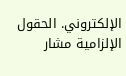الإلكتروني. الحقول الإلزامية مشار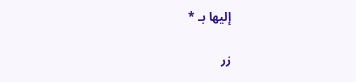إليها بـ *

زر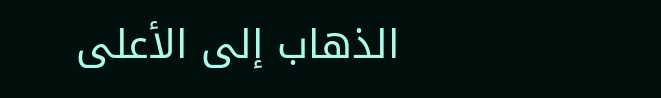الذهاب إلى الأعلى